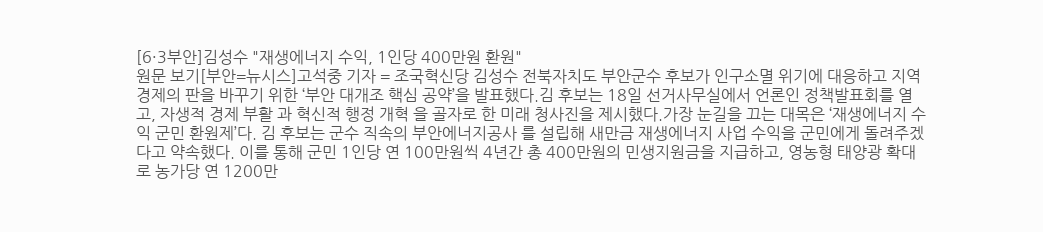[6·3부안]김성수 "재생에너지 수익, 1인당 400만원 환원"
원문 보기[부안=뉴시스]고석중 기자 = 조국혁신당 김성수 전북자치도 부안군수 후보가 인구소멸 위기에 대응하고 지역 경제의 판을 바꾸기 위한 ‘부안 대개조 핵심 공약’을 발표했다.김 후보는 18일 선거사무실에서 언론인 정책발표회를 열고, 자생적 경제 부활 과 혁신적 행정 개혁 을 골자로 한 미래 청사진을 제시했다.가장 눈길을 끄는 대목은 ‘재생에너지 수익 군민 환원제’다. 김 후보는 군수 직속의 부안에너지공사 를 설립해 새만금 재생에너지 사업 수익을 군민에게 돌려주겠다고 약속했다. 이를 통해 군민 1인당 연 100만원씩 4년간 총 400만원의 민생지원금을 지급하고, 영농형 태양광 확대로 농가당 연 1200만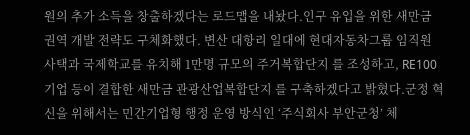원의 추가 소득을 창출하겠다는 로드맵을 내놨다.인구 유입을 위한 새만금 권역 개발 전략도 구체화했다. 변산 대항리 일대에 현대자동차그룹 임직원 사택과 국제학교를 유치해 1만명 규모의 주거복합단지 를 조성하고, RE100 기업 등이 결합한 새만금 관광산업복합단지 를 구축하겠다고 밝혔다.군정 혁신을 위해서는 민간기업형 행정 운영 방식인 ‘주식회사 부안군청’ 체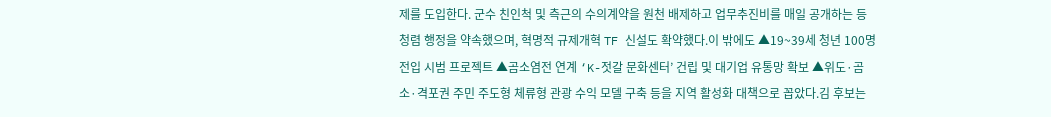제를 도입한다. 군수 친인척 및 측근의 수의계약을 원천 배제하고 업무추진비를 매일 공개하는 등 청렴 행정을 약속했으며, 혁명적 규제개혁 TF 신설도 확약했다.이 밖에도 ▲19~39세 청년 100명 전입 시범 프로젝트 ▲곰소염전 연계 ‘K-젓갈 문화센터’ 건립 및 대기업 유통망 확보 ▲위도·곰소·격포권 주민 주도형 체류형 관광 수익 모델 구축 등을 지역 활성화 대책으로 꼽았다.김 후보는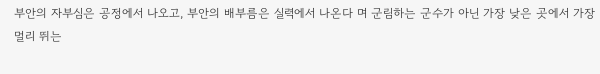부안의 자부심은 공정에서 나오고, 부안의 배부름은 실력에서 나온다 며 군림하는 군수가 아닌 가장 낮은 곳에서 가장 멀리 뛰는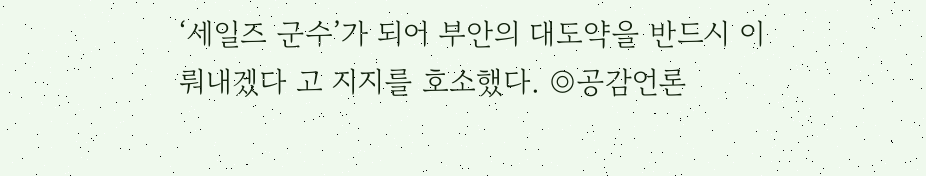‘세일즈 군수’가 되어 부안의 대도약을 반드시 이뤄내겠다 고 지지를 호소했다. ◎공감언론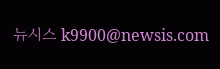뉴시스 k9900@newsis.com